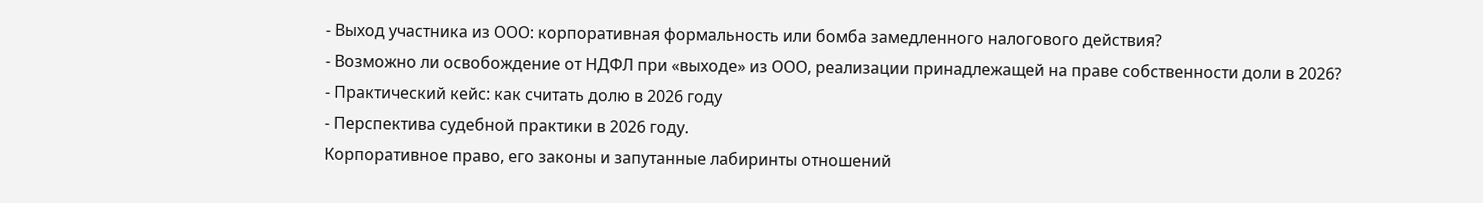- Выход участника из ООО: корпоративная формальность или бомба замедленного налогового действия?
- Возможно ли освобождение от НДФЛ при «выходе» из ООО, реализации принадлежащей на праве собственности доли в 2026?
- Практический кейс: как считать долю в 2026 году
- Перспектива судебной практики в 2026 году.
Корпоративное право, его законы и запутанные лабиринты отношений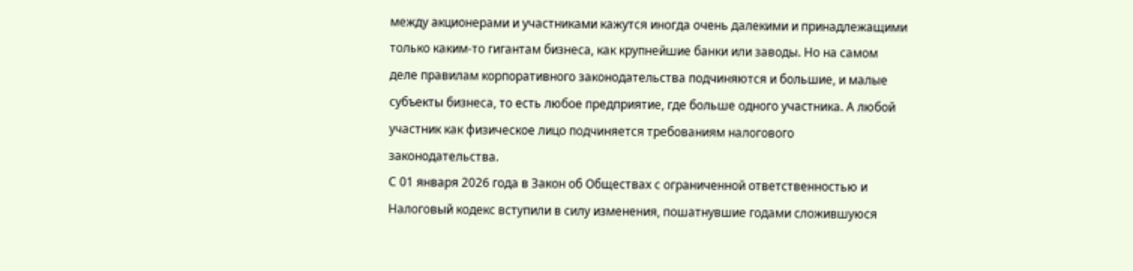между акционерами и участниками кажутся иногда очень далекими и принадлежащими только каким-то гигантам бизнеса, как крупнейшие банки или заводы. Но на самом деле правилам корпоративного законодательства подчиняются и большие, и малые субъекты бизнеса, то есть любое предприятие, где больше одного участника. А любой участник как физическое лицо подчиняется требованиям налогового законодательства.
С 01 января 2026 года в Закон об Обществах с ограниченной ответственностью и Налоговый кодекс вступили в силу изменения, пошатнувшие годами сложившуюся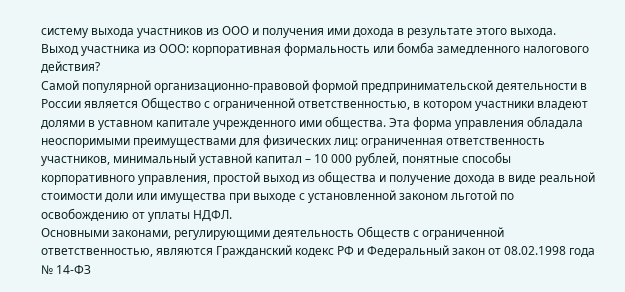систему выхода участников из ООО и получения ими дохода в результате этого выхода.
Выход участника из ООО: корпоративная формальность или бомба замедленного налогового действия?
Самой популярной организационно-правовой формой предпринимательской деятельности в России является Общество с ограниченной ответственностью, в котором участники владеют долями в уставном капитале учрежденного ими общества. Эта форма управления обладала неоспоримыми преимуществами для физических лиц: ограниченная ответственность участников, минимальный уставной капитал – 10 000 рублей, понятные способы корпоративного управления, простой выход из общества и получение дохода в виде реальной стоимости доли или имущества при выходе с установленной законом льготой по освобождению от уплаты НДФЛ.
Основными законами, регулирующими деятельность Обществ с ограниченной ответственностью, являются Гражданский кодекс РФ и Федеральный закон от 08.02.1998 года № 14-ФЗ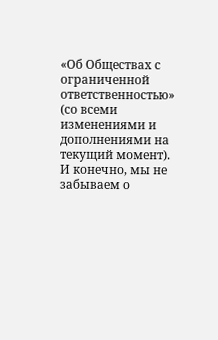«Об Обществах с ограниченной ответственностью» (со всеми изменениями и дополнениями на текущий момент). И конечно, мы не забываем о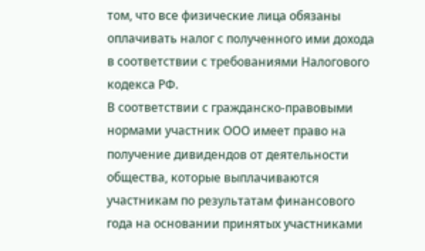том, что все физические лица обязаны оплачивать налог с полученного ими дохода в соответствии с требованиями Налогового кодекса РФ.
В соответствии с гражданско-правовыми нормами участник ООО имеет право на получение дивидендов от деятельности общества, которые выплачиваются участникам по результатам финансового года на основании принятых участниками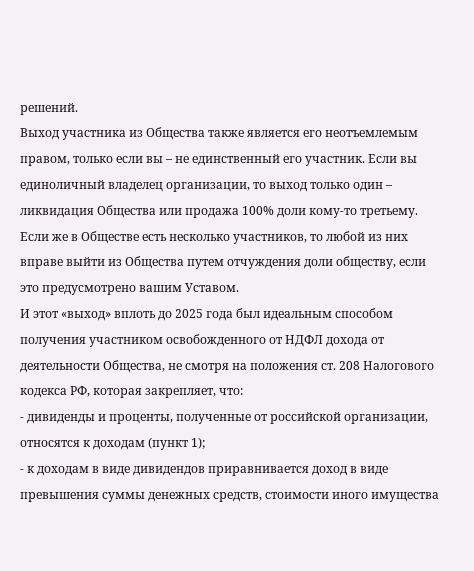решений.
Выход участника из Общества также является его неотъемлемым правом, только если вы – не единственный его участник. Если вы единоличный владелец организации, то выход только один – ликвидация Общества или продажа 100% доли кому-то третьему. Если же в Обществе есть несколько участников, то любой из них вправе выйти из Общества путем отчуждения доли обществу, если это предусмотрено вашим Уставом.
И этот «выход» вплоть до 2025 года был идеальным способом получения участником освобожденного от НДФЛ дохода от деятельности Общества, не смотря на положения ст. 208 Налогового кодекса РФ, которая закрепляет, что:
- дивиденды и проценты, полученные от российской организации, относятся к доходам (пункт 1);
- к доходам в виде дивидендов приравнивается доход в виде превышения суммы денежных средств, стоимости иного имущества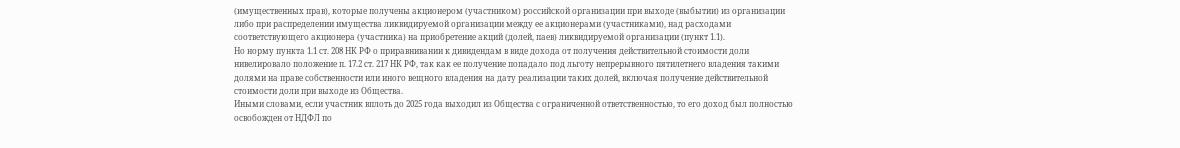(имущественных прав), которые получены акционером (участником) российской организации при выходе (выбытии) из организации либо при распределении имущества ликвидируемой организации между ее акционерами (участниками), над расходами соответствующего акционера (участника) на приобретение акций (долей, паев) ликвидируемой организации (пункт 1.1).
Но норму пункта 1.1 ст. 208 НК РФ о приравнивании к дивидендам в виде дохода от получения действительной стоимости доли нивелировало положение п. 17.2 ст. 217 НК РФ, так как ее получение попадало под льготу непрерывного пятилетнего владения такими долями на праве собственности или иного вещного владения на дату реализации таких долей, включая получение действительной стоимости доли при выходе из Общества.
Иными словами, если участник вплоть до 2025 года выходил из Общества с ограниченной ответственностью, то его доход был полностью освобожден от НДФЛ по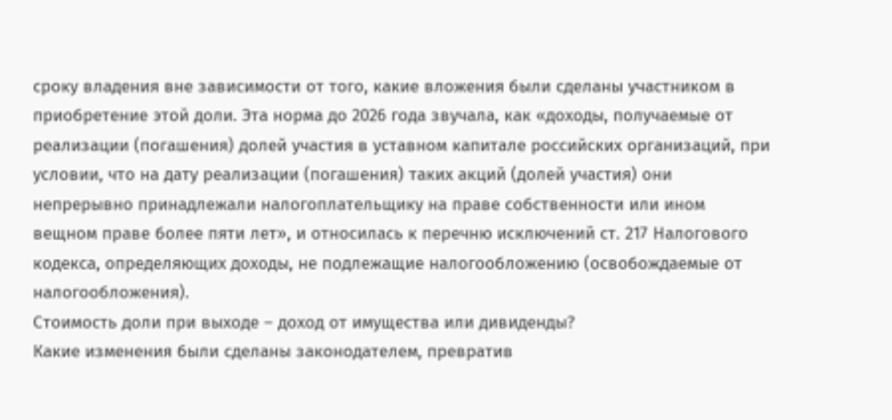сроку владения вне зависимости от того, какие вложения были сделаны участником в приобретение этой доли. Эта норма до 2026 года звучала, как «доходы, получаемые от реализации (погашения) долей участия в уставном капитале российских организаций, при условии, что на дату реализации (погашения) таких акций (долей участия) они непрерывно принадлежали налогоплательщику на праве собственности или ином вещном праве более пяти лет», и относилась к перечню исключений ст. 217 Налогового кодекса, определяющих доходы, не подлежащие налогообложению (освобождаемые от налогообложения).
Стоимость доли при выходе – доход от имущества или дивиденды?
Какие изменения были сделаны законодателем, превратив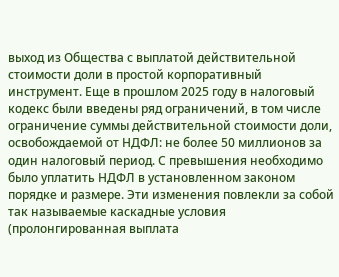выход из Общества с выплатой действительной стоимости доли в простой корпоративный инструмент. Еще в прошлом 2025 году в налоговый кодекс были введены ряд ограничений, в том числе ограничение суммы действительной стоимости доли, освобождаемой от НДФЛ: не более 50 миллионов за один налоговый период. С превышения необходимо было уплатить НДФЛ в установленном законом порядке и размере. Эти изменения повлекли за собой так называемые каскадные условия (пролонгированная выплата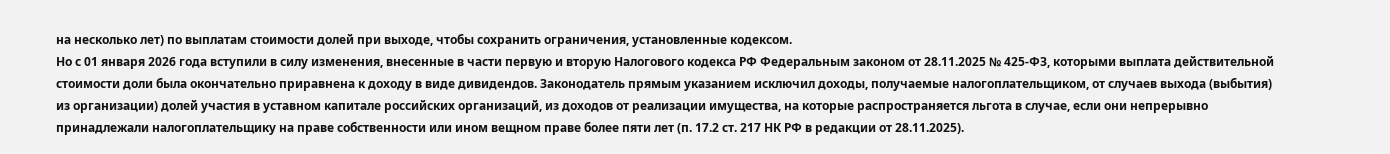на несколько лет) по выплатам стоимости долей при выходе, чтобы сохранить ограничения, установленные кодексом.
Но с 01 января 2026 года вступили в силу изменения, внесенные в части первую и вторую Налогового кодекса РФ Федеральным законом от 28.11.2025 № 425-ФЗ, которыми выплата действительной стоимости доли была окончательно приравнена к доходу в виде дивидендов. Законодатель прямым указанием исключил доходы, получаемые налогоплательщиком, от случаев выхода (выбытия) из организации) долей участия в уставном капитале российских организаций, из доходов от реализации имущества, на которые распространяется льгота в случае, если они непрерывно принадлежали налогоплательщику на праве собственности или ином вещном праве более пяти лет (п. 17.2 ст. 217 НК РФ в редакции от 28.11.2025).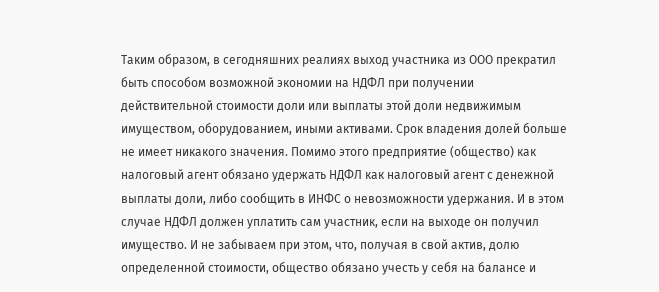Таким образом, в сегодняшних реалиях выход участника из ООО прекратил быть способом возможной экономии на НДФЛ при получении действительной стоимости доли или выплаты этой доли недвижимым имуществом, оборудованием, иными активами. Срок владения долей больше не имеет никакого значения. Помимо этого предприятие (общество) как налоговый агент обязано удержать НДФЛ как налоговый агент с денежной выплаты доли, либо сообщить в ИНФС о невозможности удержания. И в этом случае НДФЛ должен уплатить сам участник, если на выходе он получил имущество. И не забываем при этом, что, получая в свой актив, долю определенной стоимости, общество обязано учесть у себя на балансе и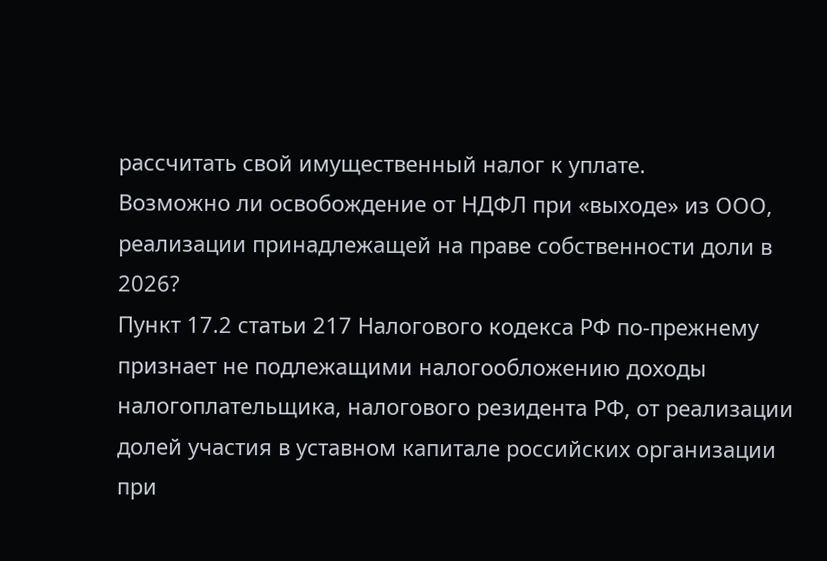рассчитать свой имущественный налог к уплате.
Возможно ли освобождение от НДФЛ при «выходе» из ООО, реализации принадлежащей на праве собственности доли в 2026?
Пункт 17.2 статьи 217 Налогового кодекса РФ по-прежнему признает не подлежащими налогообложению доходы налогоплательщика, налогового резидента РФ, от реализации долей участия в уставном капитале российских организации при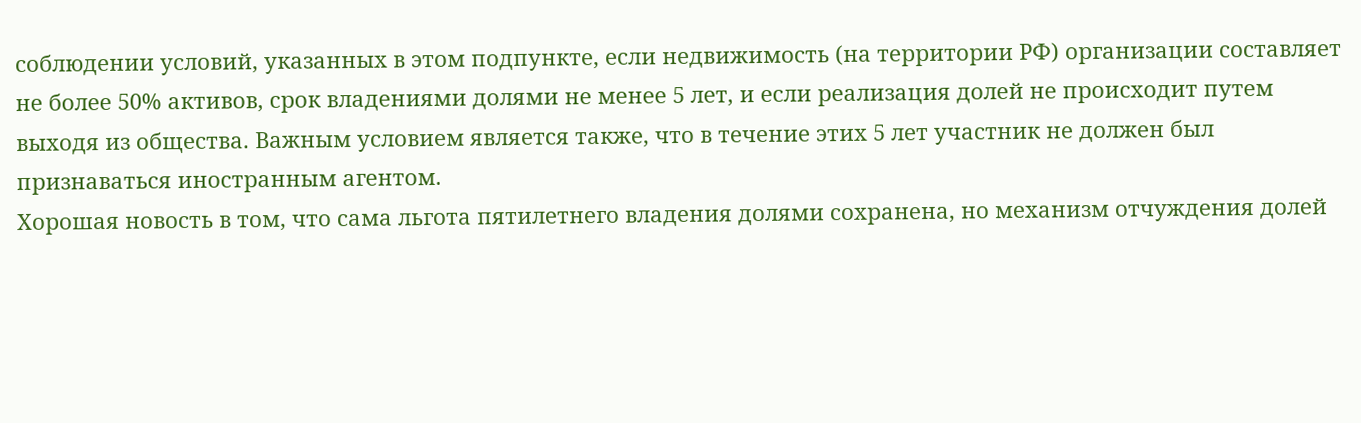соблюдении условий, указанных в этом подпункте, если недвижимость (на территории РФ) организации составляет не более 50% активов, срок владениями долями не менее 5 лет, и если реализация долей не происходит путем выходя из общества. Важным условием является также, что в течение этих 5 лет участник не должен был признаваться иностранным агентом.
Хорошая новость в том, что сама льгота пятилетнего владения долями сохранена, но механизм отчуждения долей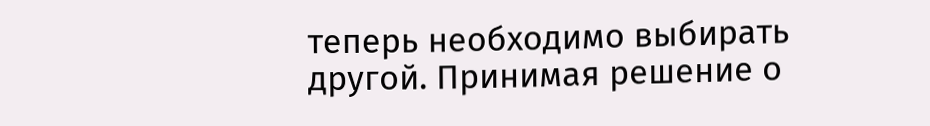теперь необходимо выбирать другой. Принимая решение о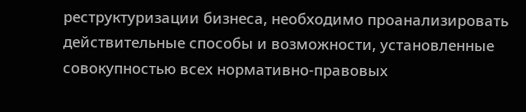реструктуризации бизнеса, необходимо проанализировать действительные способы и возможности, установленные совокупностью всех нормативно-правовых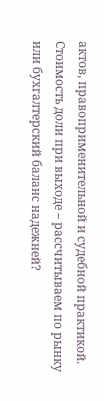актов, правоприменительной и судебной практикой.
Стоимость доли при выходе – рассчитываем по рынку или бухгалтерский баланс надежней?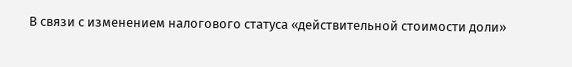В связи с изменением налогового статуса «действительной стоимости доли»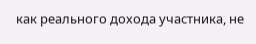как реального дохода участника, не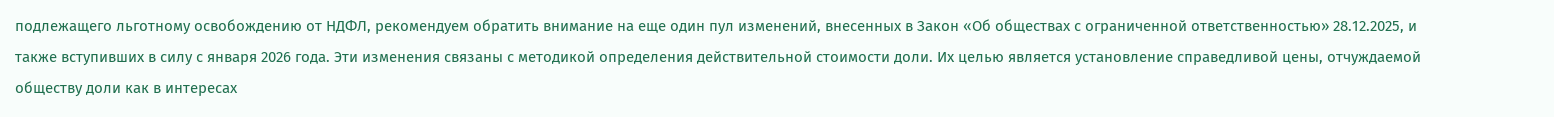подлежащего льготному освобождению от НДФЛ, рекомендуем обратить внимание на еще один пул изменений, внесенных в Закон «Об обществах с ограниченной ответственностью» 28.12.2025, и также вступивших в силу с января 2026 года. Эти изменения связаны с методикой определения действительной стоимости доли. Их целью является установление справедливой цены, отчуждаемой обществу доли как в интересах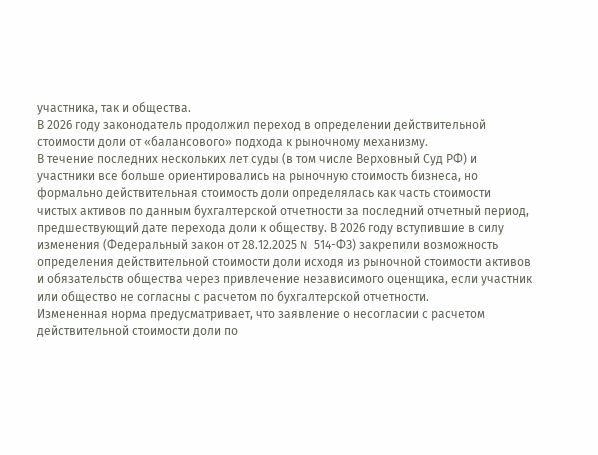участника, так и общества.
В 2026 году законодатель продолжил переход в определении действительной стоимости доли от «балансового» подхода к рыночному механизму.
В течение последних нескольких лет суды (в том числе Верховный Суд РФ) и участники все больше ориентировались на рыночную стоимость бизнеса, но формально действительная стоимость доли определялась как часть стоимости чистых активов по данным бухгалтерской отчетности за последний отчетный период, предшествующий дате перехода доли к обществу. В 2026 году вступившие в силу изменения (Федеральный закон от 28.12.2025 N 514-ФЗ) закрепили возможность определения действительной стоимости доли исходя из рыночной стоимости активов и обязательств общества через привлечение независимого оценщика, если участник или общество не согласны с расчетом по бухгалтерской отчетности.
Измененная норма предусматривает, что заявление о несогласии с расчетом действительной стоимости доли по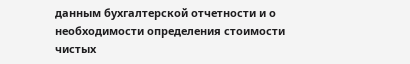данным бухгалтерской отчетности и о необходимости определения стоимости чистых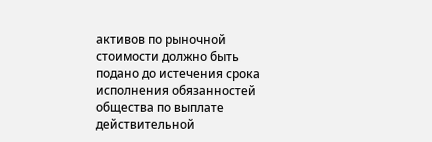активов по рыночной стоимости должно быть подано до истечения срока исполнения обязанностей общества по выплате действительной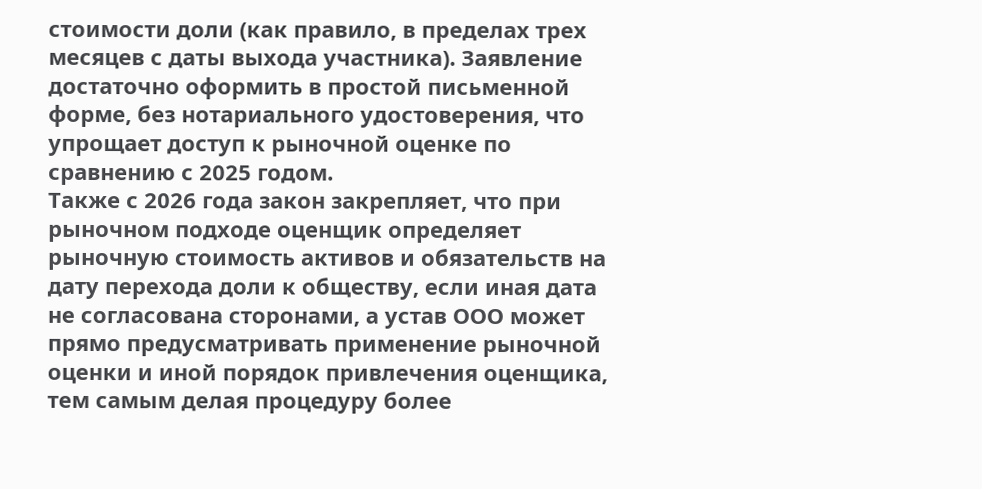стоимости доли (как правило, в пределах трех месяцев с даты выхода участника). Заявление достаточно оформить в простой письменной форме, без нотариального удостоверения, что упрощает доступ к рыночной оценке по сравнению с 2025 годом.
Также с 2026 года закон закрепляет, что при рыночном подходе оценщик определяет рыночную стоимость активов и обязательств на дату перехода доли к обществу, если иная дата не согласована сторонами, а устав ООО может прямо предусматривать применение рыночной оценки и иной порядок привлечения оценщика, тем самым делая процедуру более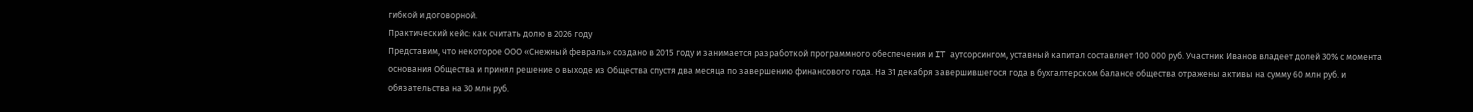гибкой и договорной.
Практический кейс: как считать долю в 2026 году
Представим, что некоторое ООО «Снежный февраль» создано в 2015 году и занимается разработкой программного обеспечения и IT аутсорсингом, уставный капитал составляет 100 000 руб. Участник Иванов владеет долей 30% с момента основания Общества и принял решение о выходе из Общества спустя два месяца по завершению финансового года. На 31 декабря завершившегося года в бухгалтерском балансе общества отражены активы на сумму 60 млн руб. и обязательства на 30 млн руб.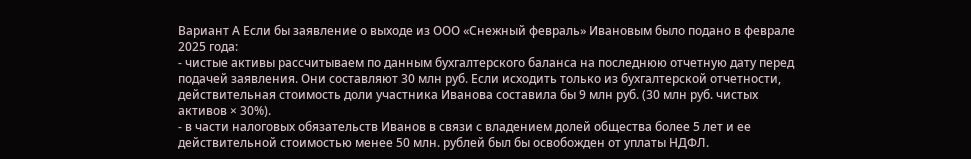Вариант А Если бы заявление о выходе из ООО «Снежный февраль» Ивановым было подано в феврале 2025 года:
- чистые активы рассчитываем по данным бухгалтерского баланса на последнюю отчетную дату перед подачей заявления. Они составляют 30 млн руб. Если исходить только из бухгалтерской отчетности, действительная стоимость доли участника Иванова составила бы 9 млн руб. (30 млн руб. чистых активов × 30%).
- в части налоговых обязательств Иванов в связи с владением долей общества более 5 лет и ее действительной стоимостью менее 50 млн. рублей был бы освобожден от уплаты НДФЛ.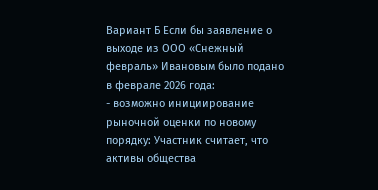Вариант Б Если бы заявление о выходе из ООО «Снежный февраль» Ивановым было подано в феврале 2026 года:
- возможно инициирование рыночной оценки по новому порядку: Участник считает, что активы общества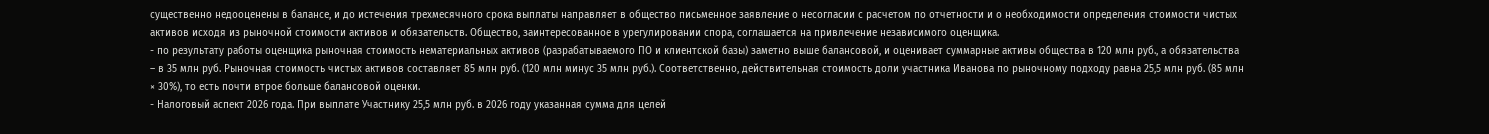существенно недооценены в балансе, и до истечения трехмесячного срока выплаты направляет в общество письменное заявление о несогласии с расчетом по отчетности и о необходимости определения стоимости чистых активов исходя из рыночной стоимости активов и обязательств. Общество, заинтересованное в урегулировании спора, соглашается на привлечение независимого оценщика.
- по результату работы оценщика рыночная стоимость нематериальных активов (разрабатываемого ПО и клиентской базы) заметно выше балансовой, и оценивает суммарные активы общества в 120 млн руб., а обязательства – в 35 млн руб. Рыночная стоимость чистых активов составляет 85 млн руб. (120 млн минус 35 млн руб.). Соответственно, действительная стоимость доли участника Иванова по рыночному подходу равна 25,5 млн руб. (85 млн × 30%), то есть почти втрое больше балансовой оценки.
- Налоговый аспект 2026 года. При выплате Участнику 25,5 млн руб. в 2026 году указанная сумма для целей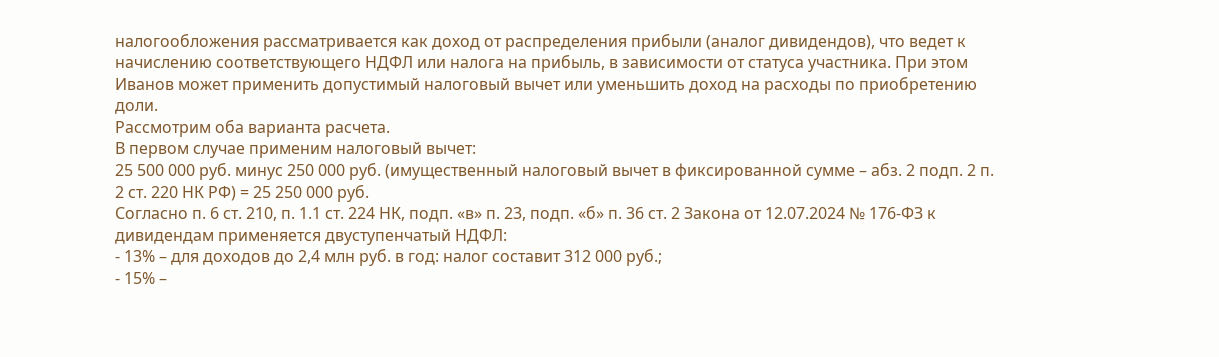налогообложения рассматривается как доход от распределения прибыли (аналог дивидендов), что ведет к начислению соответствующего НДФЛ или налога на прибыль, в зависимости от статуса участника. При этом Иванов может применить допустимый налоговый вычет или уменьшить доход на расходы по приобретению доли.
Рассмотрим оба варианта расчета.
В первом случае применим налоговый вычет:
25 500 000 руб. минус 250 000 руб. (имущественный налоговый вычет в фиксированной сумме – абз. 2 подп. 2 п. 2 ст. 220 НК РФ) = 25 250 000 руб.
Согласно п. 6 ст. 210, п. 1.1 ст. 224 НК, подп. «в» п. 23, подп. «б» п. 36 ст. 2 Закона от 12.07.2024 № 176-ФЗ к дивидендам применяется двуступенчатый НДФЛ:
- 13% – для доходов до 2,4 млн руб. в год: налог составит 312 000 руб.;
- 15% –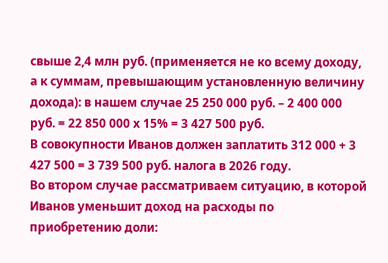свыше 2,4 млн руб. (применяется не ко всему доходу, а к суммам, превышающим установленную величину дохода): в нашем случае 25 250 000 руб. – 2 400 000 руб. = 22 850 000 х 15% = 3 427 500 руб.
В совокупности Иванов должен заплатить 312 000 + 3 427 500 = 3 739 500 руб. налога в 2026 году.
Во втором случае рассматриваем ситуацию, в которой Иванов уменьшит доход на расходы по приобретению доли: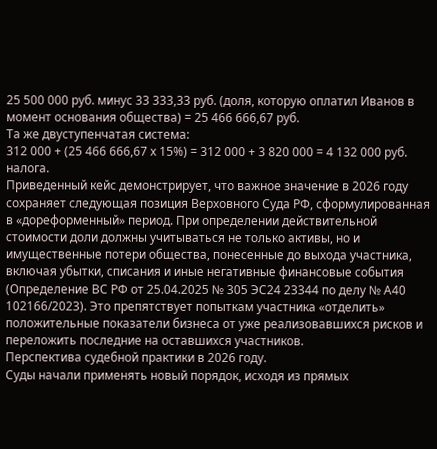25 500 000 руб. минус 33 333,33 руб. (доля, которую оплатил Иванов в момент основания общества) = 25 466 666,67 руб.
Та же двуступенчатая система:
312 000 + (25 466 666,67 х 15%) = 312 000 + 3 820 000 = 4 132 000 руб. налога.
Приведенный кейс демонстрирует, что важное значение в 2026 году сохраняет следующая позиция Верховного Суда РФ, сформулированная в «дореформенный» период. При определении действительной стоимости доли должны учитываться не только активы, но и имущественные потери общества, понесенные до выхода участника, включая убытки, списания и иные негативные финансовые события (Определение ВС РФ от 25.04.2025 № 305 ЭС24 23344 по делу № А40 102166/2023). Это препятствует попыткам участника «отделить» положительные показатели бизнеса от уже реализовавшихся рисков и переложить последние на оставшихся участников.
Перспектива судебной практики в 2026 году.
Суды начали применять новый порядок, исходя из прямых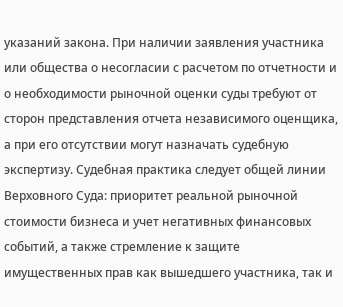указаний закона. При наличии заявления участника или общества о несогласии с расчетом по отчетности и о необходимости рыночной оценки суды требуют от сторон представления отчета независимого оценщика, а при его отсутствии могут назначать судебную экспертизу. Судебная практика следует общей линии Верховного Суда: приоритет реальной рыночной стоимости бизнеса и учет негативных финансовых событий, а также стремление к защите имущественных прав как вышедшего участника, так и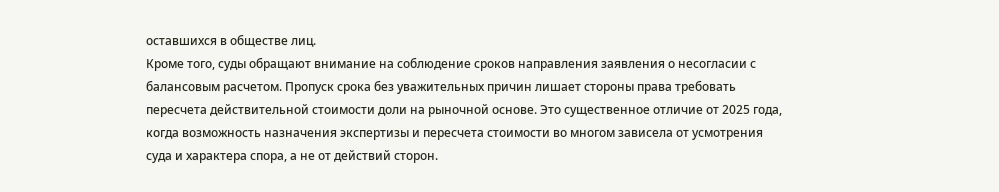оставшихся в обществе лиц.
Кроме того, суды обращают внимание на соблюдение сроков направления заявления о несогласии с балансовым расчетом. Пропуск срока без уважительных причин лишает стороны права требовать пересчета действительной стоимости доли на рыночной основе. Это существенное отличие от 2025 года, когда возможность назначения экспертизы и пересчета стоимости во многом зависела от усмотрения суда и характера спора, а не от действий сторон.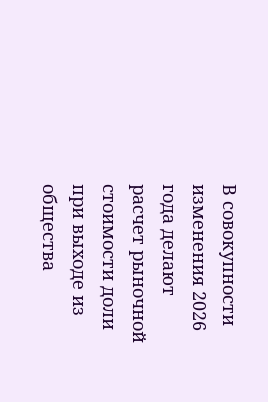В совокупности изменения 2026 года делают расчет рыночной стоимости доли при выходе из общества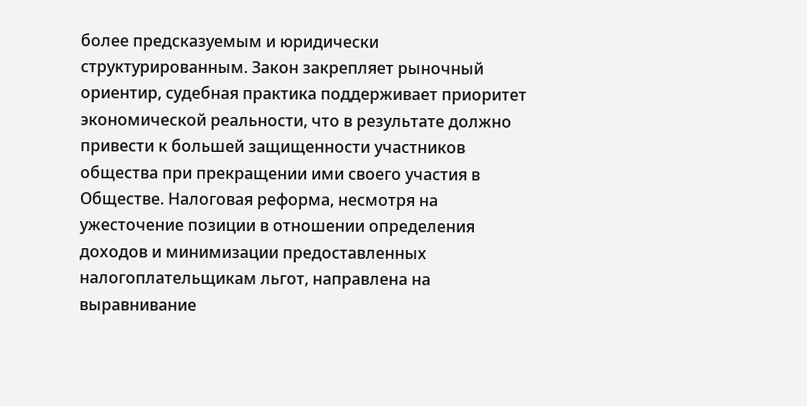более предсказуемым и юридически структурированным. Закон закрепляет рыночный ориентир, судебная практика поддерживает приоритет экономической реальности, что в результате должно привести к большей защищенности участников общества при прекращении ими своего участия в Обществе. Налоговая реформа, несмотря на ужесточение позиции в отношении определения доходов и минимизации предоставленных налогоплательщикам льгот, направлена на выравнивание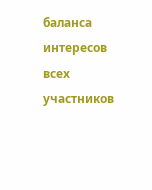баланса интересов всех участников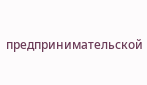предпринимательской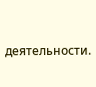деятельности.